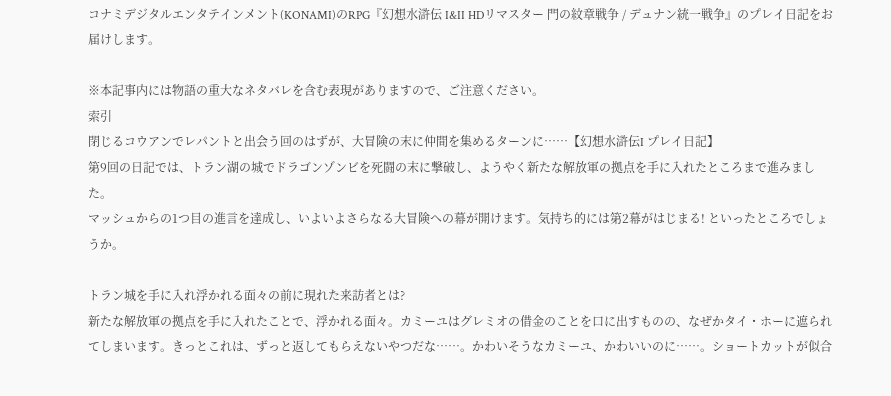コナミデジタルエンタテインメント(KONAMI)のRPG『幻想水滸伝 I&II HDリマスター 門の紋章戦争 / デュナン統一戦争』のプレイ日記をお届けします。

※本記事内には物語の重大なネタバレを含む表現がありますので、ご注意ください。
索引
閉じるコウアンでレパントと出会う回のはずが、大冒険の末に仲間を集めるターンに……【幻想水滸伝I プレイ日記】
第9回の日記では、トラン湖の城でドラゴンゾンビを死闘の末に撃破し、ようやく新たな解放軍の拠点を手に入れたところまで進みました。
マッシュからの1つ目の進言を達成し、いよいよさらなる大冒険への幕が開けます。気持ち的には第2幕がはじまる! といったところでしょうか。

トラン城を手に入れ浮かれる面々の前に現れた来訪者とは?
新たな解放軍の拠点を手に入れたことで、浮かれる面々。カミーユはグレミオの借金のことを口に出すものの、なぜかタイ・ホーに遮られてしまいます。きっとこれは、ずっと返してもらえないやつだな……。かわいそうなカミーユ、かわいいのに……。ショートカットが似合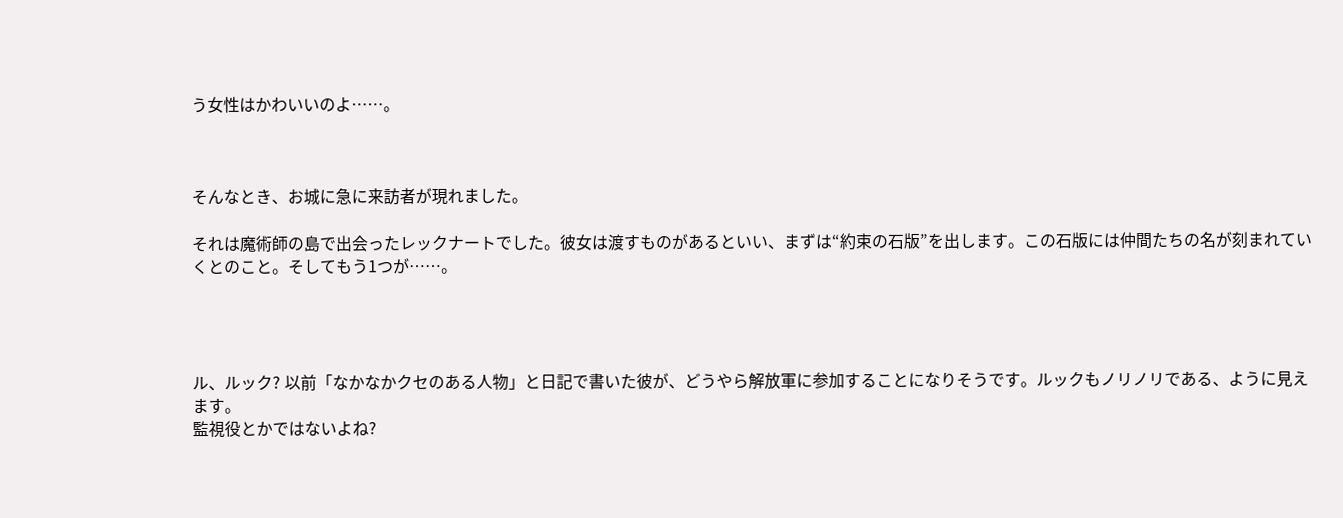う女性はかわいいのよ……。



そんなとき、お城に急に来訪者が現れました。

それは魔術師の島で出会ったレックナートでした。彼女は渡すものがあるといい、まずは“約束の石版”を出します。この石版には仲間たちの名が刻まれていくとのこと。そしてもう1つが……。




ル、ルック? 以前「なかなかクセのある人物」と日記で書いた彼が、どうやら解放軍に参加することになりそうです。ルックもノリノリである、ように見えます。
監視役とかではないよね?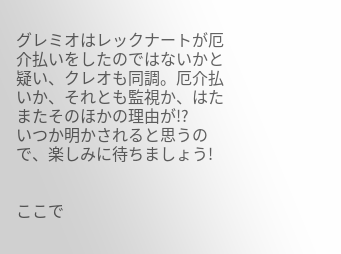グレミオはレックナートが厄介払いをしたのではないかと疑い、クレオも同調。厄介払いか、それとも監視か、はたまたそのほかの理由が!?
いつか明かされると思うので、楽しみに待ちましょう!


ここで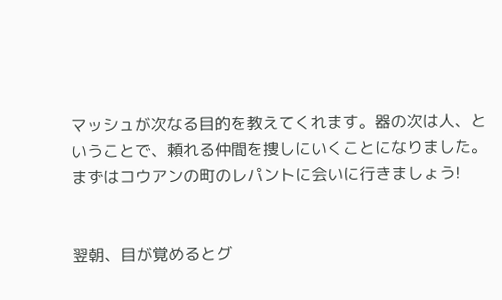マッシュが次なる目的を教えてくれます。器の次は人、ということで、頼れる仲間を捜しにいくことになりました。
まずはコウアンの町のレパントに会いに行きましょう!


翌朝、目が覚めるとグ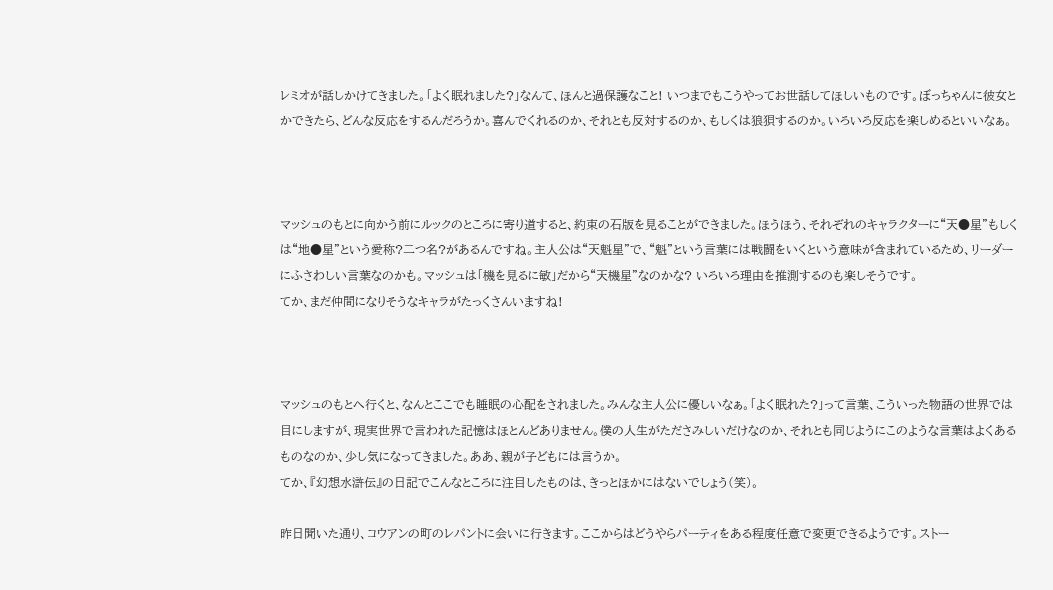レミオが話しかけてきました。「よく眠れました?」なんて、ほんと過保護なこと! いつまでもこうやってお世話してほしいものです。ぼっちゃんに彼女とかできたら、どんな反応をするんだろうか。喜んでくれるのか、それとも反対するのか、もしくは狼狽するのか。いろいろ反応を楽しめるといいなぁ。



マッシュのもとに向かう前にルックのところに寄り道すると、約束の石版を見ることができました。ほうほう、それぞれのキャラクターに“天●星”もしくは“地●星”という愛称?二つ名?があるんですね。主人公は“天魁星”で、“魁”という言葉には戦闘をいくという意味が含まれているため、リーダーにふさわしい言葉なのかも。マッシュは「機を見るに敏」だから“天機星”なのかな? いろいろ理由を推測するのも楽しそうです。
てか、まだ仲間になりそうなキャラがたっくさんいますね!



マッシュのもとへ行くと、なんとここでも睡眠の心配をされました。みんな主人公に優しいなぁ。「よく眠れた?」って言葉、こういった物語の世界では目にしますが、現実世界で言われた記憶はほとんどありません。僕の人生がたださみしいだけなのか、それとも同じようにこのような言葉はよくあるものなのか、少し気になってきました。ああ、親が子どもには言うか。
てか、『幻想水滸伝』の日記でこんなところに注目したものは、きっとほかにはないでしょう(笑)。

昨日聞いた通り、コウアンの町のレパントに会いに行きます。ここからはどうやらパーティをある程度任意で変更できるようです。ストー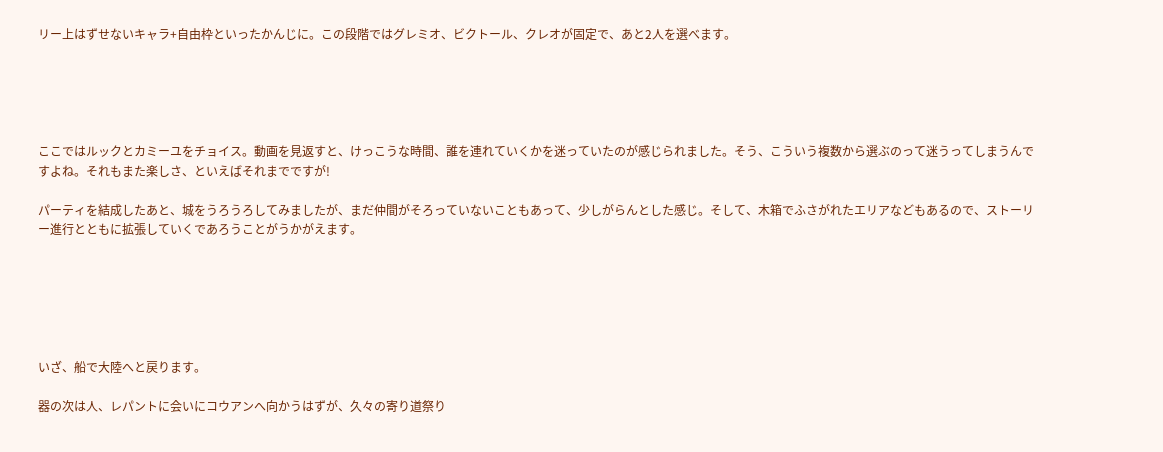リー上はずせないキャラ+自由枠といったかんじに。この段階ではグレミオ、ビクトール、クレオが固定で、あと2人を選べます。





ここではルックとカミーユをチョイス。動画を見返すと、けっこうな時間、誰を連れていくかを迷っていたのが感じられました。そう、こういう複数から選ぶのって迷うってしまうんですよね。それもまた楽しさ、といえばそれまでですが!

パーティを結成したあと、城をうろうろしてみましたが、まだ仲間がそろっていないこともあって、少しがらんとした感じ。そして、木箱でふさがれたエリアなどもあるので、ストーリー進行とともに拡張していくであろうことがうかがえます。






いざ、船で大陸へと戻ります。

器の次は人、レパントに会いにコウアンへ向かうはずが、久々の寄り道祭り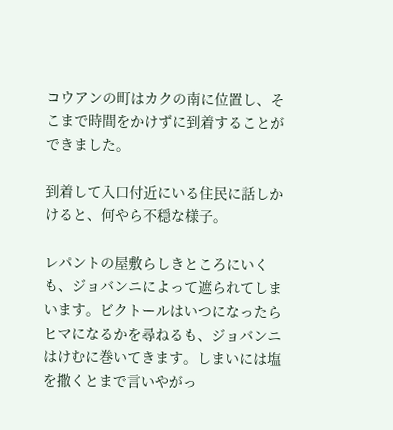コウアンの町はカクの南に位置し、そこまで時間をかけずに到着することができました。

到着して入口付近にいる住民に話しかけると、何やら不穏な様子。

レパントの屋敷らしきところにいくも、ジョバンニによって遮られてしまいます。ビクトールはいつになったらヒマになるかを尋ねるも、ジョバンニはけむに巻いてきます。しまいには塩を撒くとまで言いやがっ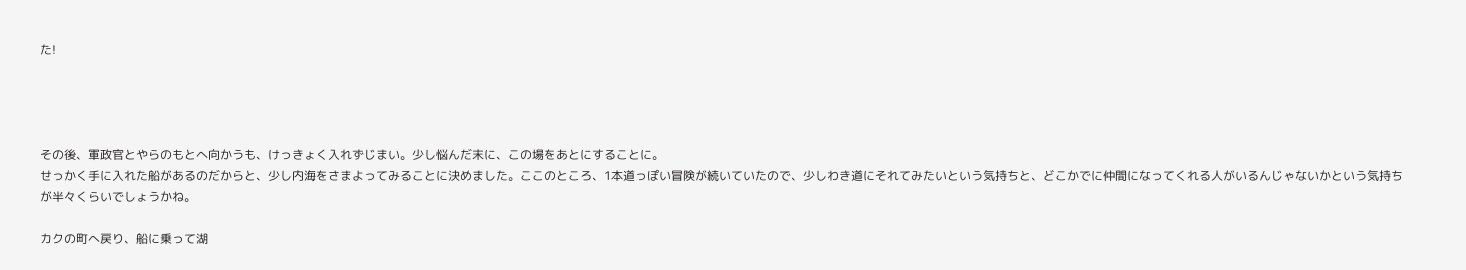た!




その後、軍政官とやらのもとへ向かうも、けっきょく入れずじまい。少し悩んだ末に、この場をあとにすることに。
せっかく手に入れた船があるのだからと、少し内海をさまよってみることに決めました。ここのところ、1本道っぽい冒険が続いていたので、少しわき道にそれてみたいという気持ちと、どこかでに仲間になってくれる人がいるんじゃないかという気持ちが半々くらいでしょうかね。

カクの町へ戻り、船に乗って湖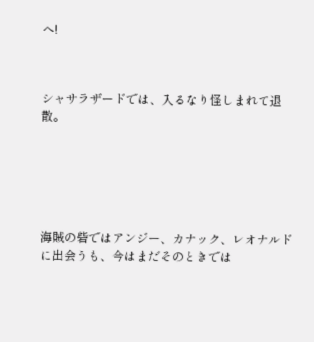へ!



シャサラザードでは、入るなり怪しまれて退散。






海賊の砦ではアンジー、カナック、レオナルドに出会うも、今はまだそのときでは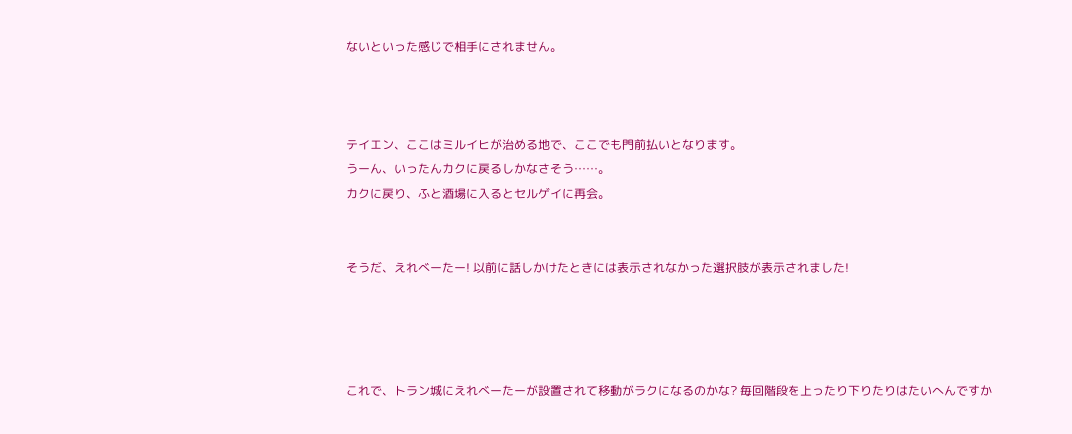ないといった感じで相手にされません。



テイエン、ここはミルイヒが治める地で、ここでも門前払いとなります。
うーん、いったんカクに戻るしかなさそう……。
カクに戻り、ふと酒場に入るとセルゲイに再会。


そうだ、えれべーたー! 以前に話しかけたときには表示されなかった選択肢が表示されました!




これで、トラン城にえれべーたーが設置されて移動がラクになるのかな? 毎回階段を上ったり下りたりはたいへんですか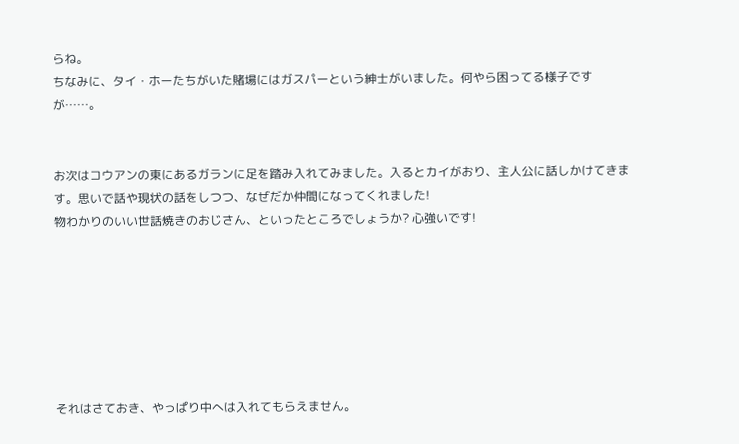らね。
ちなみに、タイ・ホーたちがいた賭場にはガスパーという紳士がいました。何やら困ってる様子ですが……。


お次はコウアンの東にあるガランに足を踏み入れてみました。入るとカイがおり、主人公に話しかけてきます。思いで話や現状の話をしつつ、なぜだか仲間になってくれました!
物わかりのいい世話焼きのおじさん、といったところでしょうか? 心強いです!







それはさておき、やっぱり中へは入れてもらえません。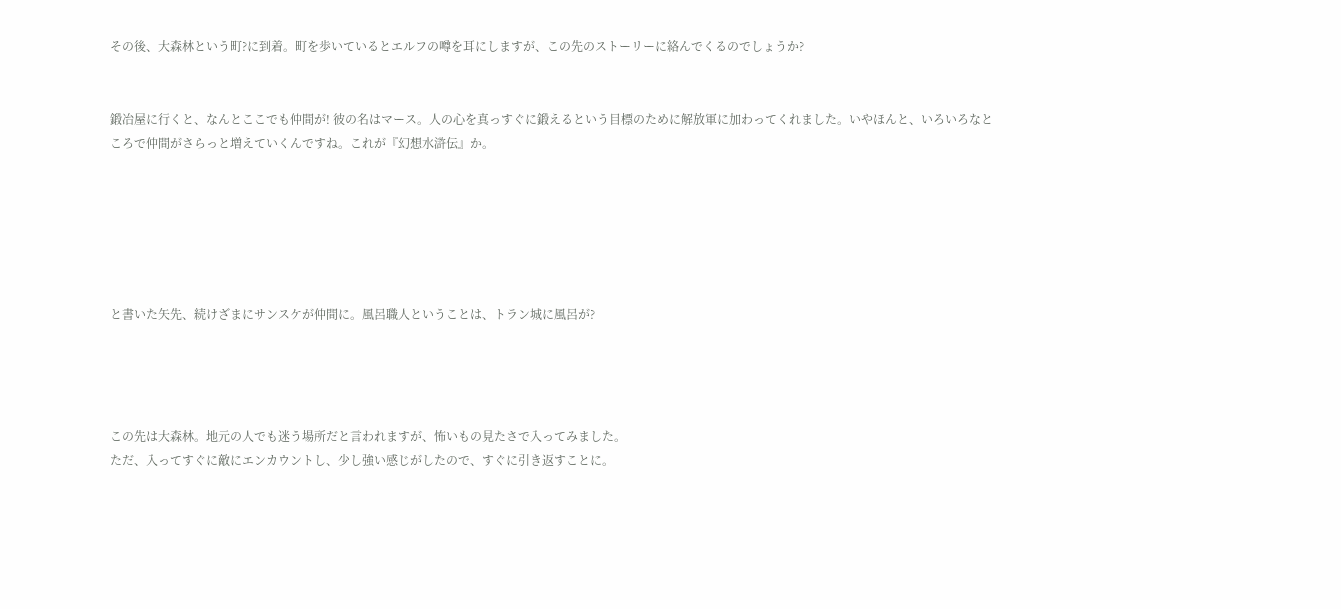その後、大森林という町?に到着。町を歩いているとエルフの噂を耳にしますが、この先のストーリーに絡んでくるのでしょうか?


鍛冶屋に行くと、なんとここでも仲間が! 彼の名はマース。人の心を真っすぐに鍛えるという目標のために解放軍に加わってくれました。いやほんと、いろいろなところで仲間がさらっと増えていくんですね。これが『幻想水滸伝』か。






と書いた矢先、続けざまにサンスケが仲間に。風呂職人ということは、トラン城に風呂が?




この先は大森林。地元の人でも迷う場所だと言われますが、怖いもの見たさで入ってみました。
ただ、入ってすぐに敵にエンカウントし、少し強い感じがしたので、すぐに引き返すことに。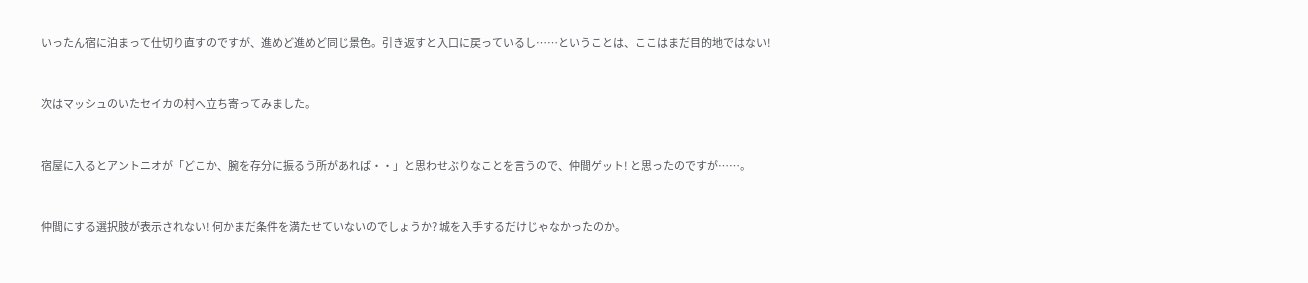いったん宿に泊まって仕切り直すのですが、進めど進めど同じ景色。引き返すと入口に戻っているし……ということは、ここはまだ目的地ではない!


次はマッシュのいたセイカの村へ立ち寄ってみました。


宿屋に入るとアントニオが「どこか、腕を存分に振るう所があれば・・」と思わせぶりなことを言うので、仲間ゲット! と思ったのですが……。


仲間にする選択肢が表示されない! 何かまだ条件を満たせていないのでしょうか? 城を入手するだけじゃなかったのか。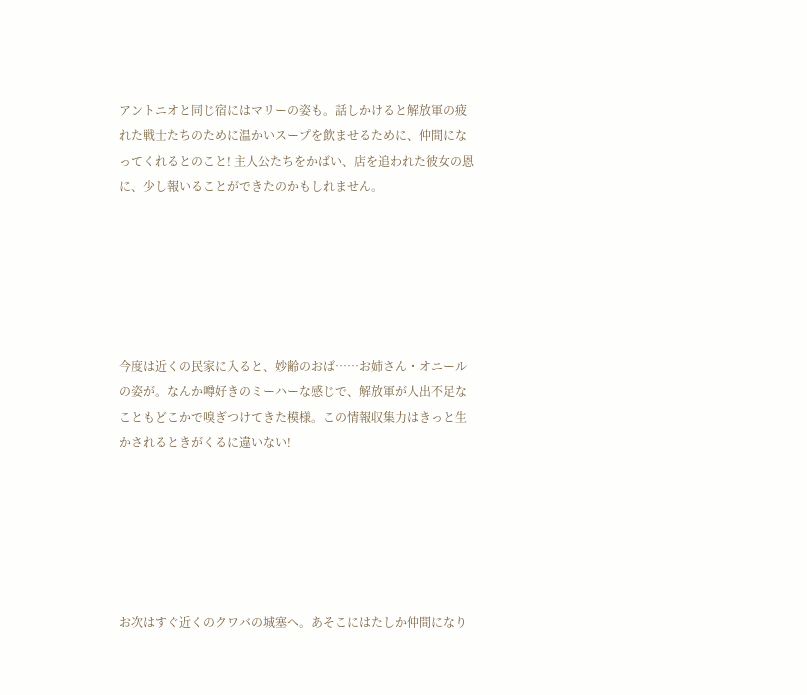アントニオと同じ宿にはマリーの姿も。話しかけると解放軍の疲れた戦士たちのために温かいスープを飲ませるために、仲間になってくれるとのこと! 主人公たちをかばい、店を追われた彼女の恩に、少し報いることができたのかもしれません。






今度は近くの民家に入ると、妙齢のおば……お姉さん・オニールの姿が。なんか噂好きのミーハーな感じで、解放軍が人出不足なこともどこかで嗅ぎつけてきた模様。この情報収集力はきっと生かされるときがくるに違いない!






お次はすぐ近くのクワバの城塞へ。あそこにはたしか仲間になり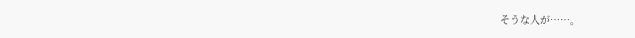そうな人が……。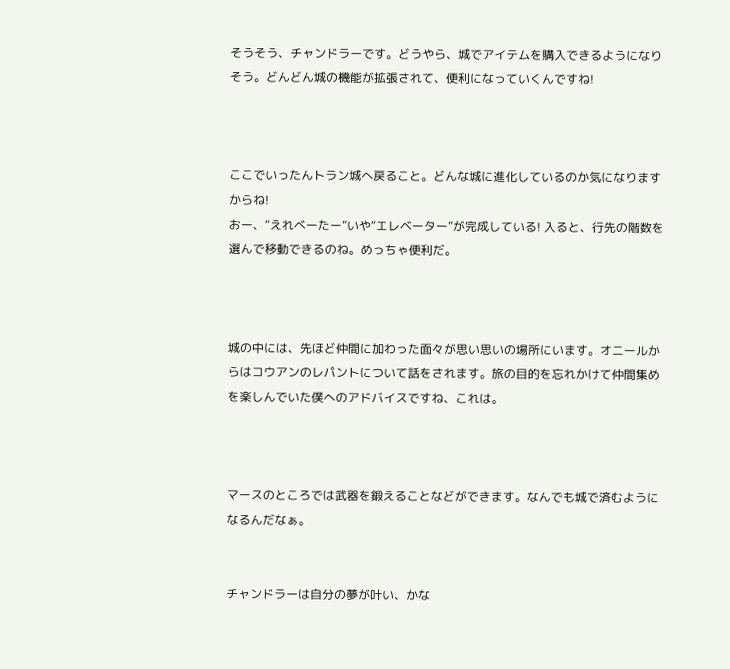そうそう、チャンドラーです。どうやら、城でアイテムを購入できるようになりそう。どんどん城の機能が拡張されて、便利になっていくんですね!



ここでいったんトラン城へ戻ること。どんな城に進化しているのか気になりますからね!
おー、“えれべーたー”いや“エレベーター”が完成している! 入ると、行先の階数を選んで移動できるのね。めっちゃ便利だ。



城の中には、先ほど仲間に加わった面々が思い思いの場所にいます。オニールからはコウアンのレパントについて話をされます。旅の目的を忘れかけて仲間集めを楽しんでいた僕へのアドバイスですね、これは。



マースのところでは武器を鍛えることなどができます。なんでも城で済むようになるんだなぁ。


チャンドラーは自分の夢が叶い、かな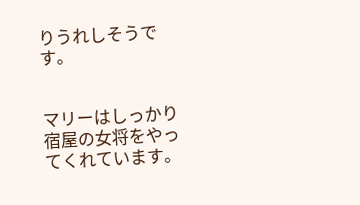りうれしそうです。


マリーはしっかり宿屋の女将をやってくれています。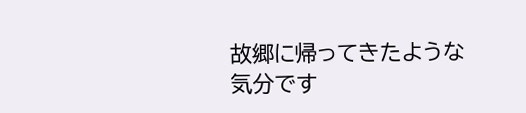故郷に帰ってきたような気分です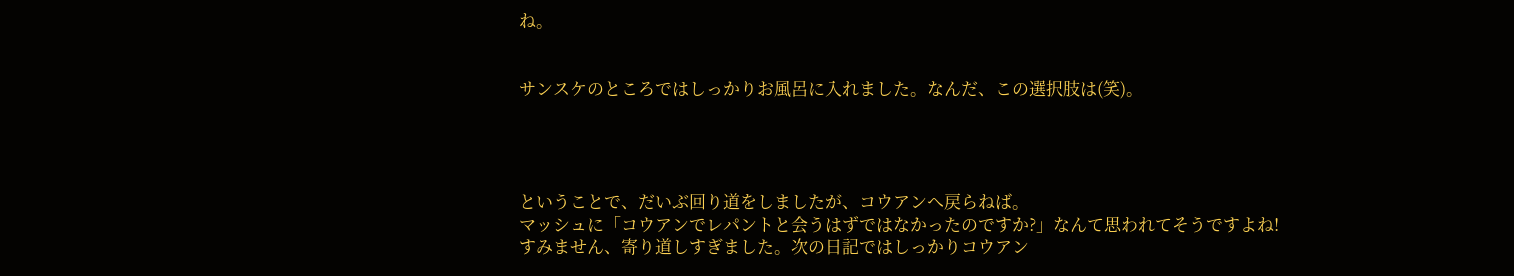ね。


サンスケのところではしっかりお風呂に入れました。なんだ、この選択肢は(笑)。




ということで、だいぶ回り道をしましたが、コウアンへ戻らねば。
マッシュに「コウアンでレパントと会うはずではなかったのですか?」なんて思われてそうですよね!
すみません、寄り道しすぎました。次の日記ではしっかりコウアン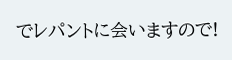でレパントに会いますので!